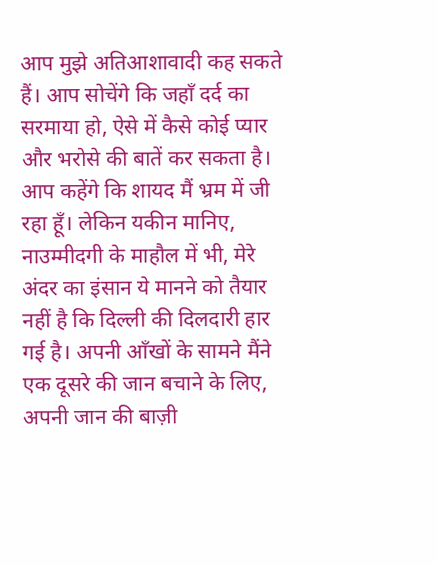आप मुझे अतिआशावादी कह सकते हैं। आप सोचेंगे कि जहाँ दर्द का सरमाया हो, ऐसे में कैसे कोई प्यार और भरोसे की बातें कर सकता है। आप कहेंगे कि शायद मैं भ्रम में जी रहा हूँ। लेकिन यकीन मानिए, नाउम्मीदगी के माहौल में भी, मेरे अंदर का इंसान ये मानने को तैयार नहीं है कि दिल्ली की दिलदारी हार गई है। अपनी आँखों के सामने मैंने एक दूसरे की जान बचाने के लिए, अपनी जान की बाज़ी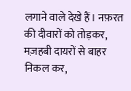लगाने वाले देखे हैं। नफ़रत की दीवारों को तोड़कर, मज़हबी दायरों से बाहर निकल कर,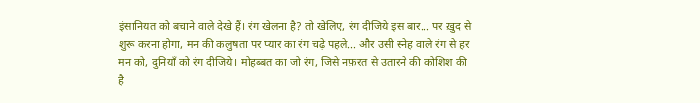इंसानियत को बचाने वाले देखे हैं। रंग खेलना है? तो खेलिए, रंग दीजिये इस बार... पर ख़ुद से शुरू करना होगा, मन की कलुषता पर प्यार का रंग चढ़े पहले... और उसी स्नेह वाले रंग से हर मन को, दुनियाँ को रंग दीजिये। मोहब्बत का जो रंग, जिसे नफ़रत से उतारने की कोशिश की है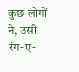कुछ लोगों ने, उसी रंग-ए-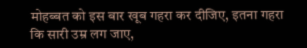मोहब्बत को इस बार खूब गहरा कर दीजिए, इतना गहरा कि सारी उम्र लग जाए,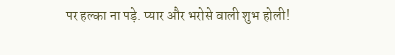पर हल्का ना पड़े. प्यार और भरोसे वाली शुभ होली!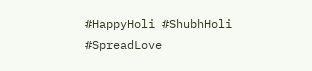#HappyHoli #ShubhHoli #SpreadLove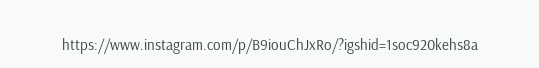https://www.instagram.com/p/B9iouChJxRo/?igshid=1soc920kehs8a